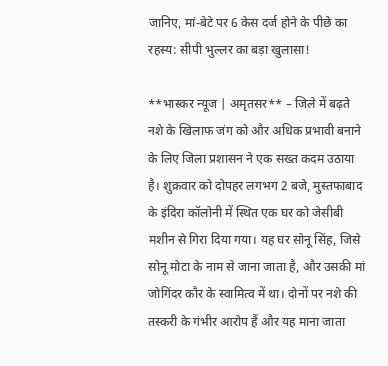जानिए, मां-बेटे पर 6 केस दर्ज होने के पीछे का रहस्य: सीपी भुल्लर का बड़ा खुलासा!

**भास्कर न्यूज | अमृतसर** – जिले में बढ़ते नशे के खिलाफ जंग को और अधिक प्रभावी बनाने के लिए जिला प्रशासन ने एक सख्त कदम उठाया है। शुक्रवार को दोपहर लगभग 2 बजे, मुस्तफाबाद के इंदिरा कॉलोनी में स्थित एक घर को जेसीबी मशीन से गिरा दिया गया। यह घर सोनू सिंह, जिसे सोनू मोटा के नाम से जाना जाता है, और उसकी मां जोगिंदर कौर के स्वामित्व में था। दोनों पर नशे की तस्करी के गंभीर आरोप हैं और यह माना जाता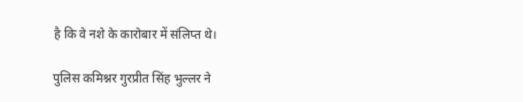है कि वे नशे के कारोबार में संलिप्त थे।

पुलिस कमिश्नर गुरप्रीत सिंह भुल्लर ने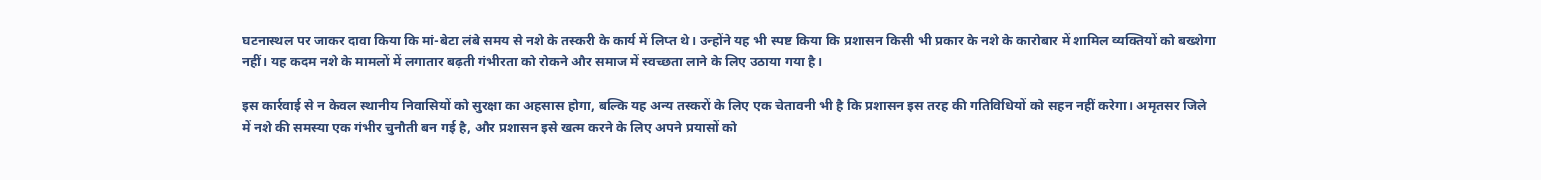घटनास्थल पर जाकर दावा किया कि मां-बेटा लंबे समय से नशे के तस्करी के कार्य में लिप्त थे। उन्होंने यह भी स्पष्ट किया कि प्रशासन किसी भी प्रकार के नशे के कारोबार में शामिल व्यक्तियों को बख्शेगा नहीं। यह कदम नशे के मामलों में लगातार बढ़ती गंभीरता को रोकने और समाज में स्वच्छता लाने के लिए उठाया गया है।

इस कार्रवाई से न केवल स्थानीय निवासियों को सुरक्षा का अहसास होगा, बल्कि यह अन्य तस्करों के लिए एक चेतावनी भी है कि प्रशासन इस तरह की गतिविधियों को सहन नहीं करेगा। अमृतसर जिले में नशे की समस्या एक गंभीर चुनौती बन गई है, और प्रशासन इसे खत्म करने के लिए अपने प्रयासों को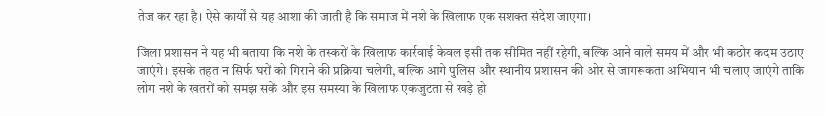तेज कर रहा है। ऐसे कार्यों से यह आशा की जाती है कि समाज में नशे के खिलाफ एक सशक्त संदेश जाएगा।

जिला प्रशासन ने यह भी बताया कि नशे के तस्करों के खिलाफ कार्रवाई केवल इसी तक सीमित नहीं रहेगी, बल्कि आने वाले समय में और भी कठोर कदम उठाए जाएंगे। इसके तहत न सिर्फ घरों को गिराने की प्रक्रिया चलेगी, बल्कि आगे पुलिस और स्थानीय प्रशासन की ओर से जागरूकता अभियान भी चलाए जाएंगे ताकि लोग नशे के खतरों को समझ सकें और इस समस्या के खिलाफ एकजुटता से खड़े हो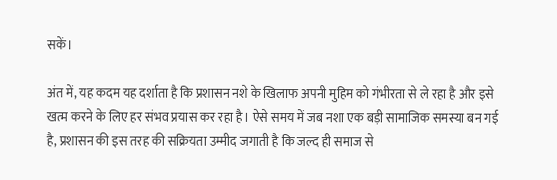सकें।

अंत में, यह कदम यह दर्शाता है कि प्रशासन नशे के खिलाफ अपनी मुहिम को गंभीरता से ले रहा है और इसे खत्म करने के लिए हर संभव प्रयास कर रहा है। ऐसे समय में जब नशा एक बड़ी सामाजिक समस्या बन गई है, प्रशासन की इस तरह की सक्रियता उम्मीद जगाती है कि जल्द ही समाज से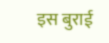इस बुराई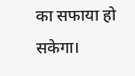का सफाया हो सकेगा।